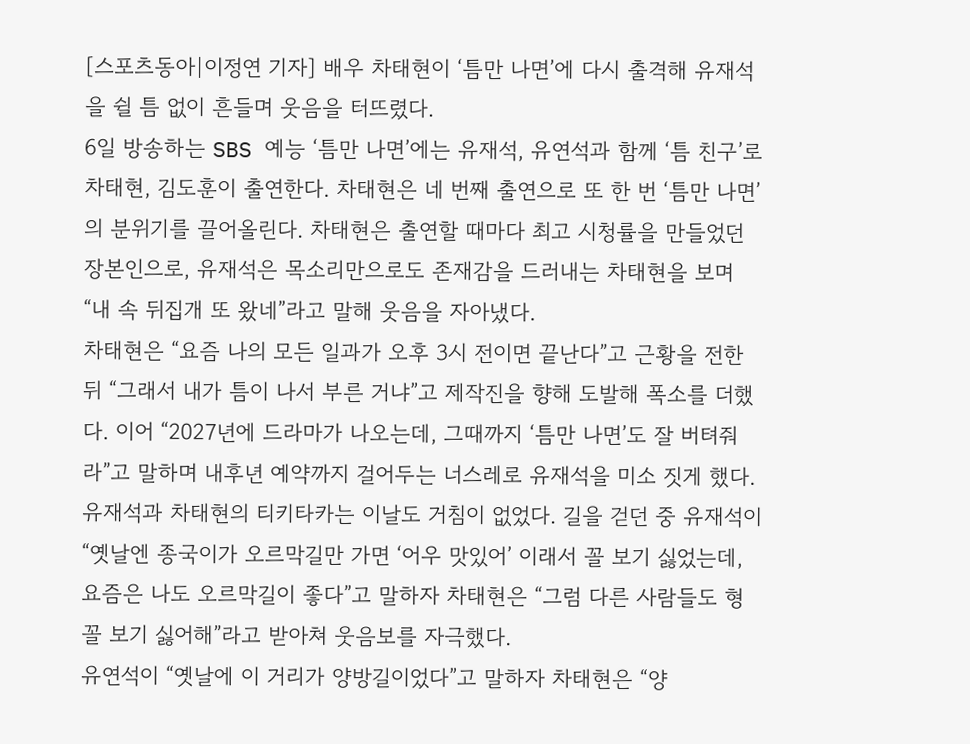[스포츠동아|이정연 기자] 배우 차태현이 ‘틈만 나면’에 다시 출격해 유재석을 쉴 틈 없이 흔들며 웃음을 터뜨렸다.
6일 방송하는 SBS 예능 ‘틈만 나면’에는 유재석, 유연석과 함께 ‘틈 친구’로 차태현, 김도훈이 출연한다. 차태현은 네 번째 출연으로 또 한 번 ‘틈만 나면’의 분위기를 끌어올린다. 차태현은 출연할 때마다 최고 시청률을 만들었던 장본인으로, 유재석은 목소리만으로도 존재감을 드러내는 차태현을 보며 “내 속 뒤집개 또 왔네”라고 말해 웃음을 자아냈다.
차태현은 “요즘 나의 모든 일과가 오후 3시 전이면 끝난다”고 근황을 전한 뒤 “그래서 내가 틈이 나서 부른 거냐”고 제작진을 향해 도발해 폭소를 더했다. 이어 “2027년에 드라마가 나오는데, 그때까지 ‘틈만 나면’도 잘 버텨줘라”고 말하며 내후년 예약까지 걸어두는 너스레로 유재석을 미소 짓게 했다.
유재석과 차태현의 티키타카는 이날도 거침이 없었다. 길을 걷던 중 유재석이 “옛날엔 종국이가 오르막길만 가면 ‘어우 맛있어’ 이래서 꼴 보기 싫었는데, 요즘은 나도 오르막길이 좋다”고 말하자 차태현은 “그럼 다른 사람들도 형 꼴 보기 싫어해”라고 받아쳐 웃음보를 자극했다.
유연석이 “옛날에 이 거리가 양방길이었다”고 말하자 차태현은 “양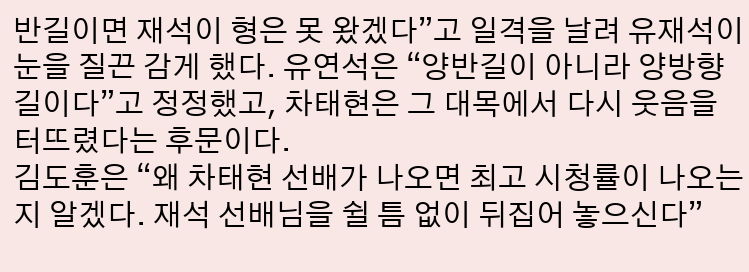반길이면 재석이 형은 못 왔겠다”고 일격을 날려 유재석이 눈을 질끈 감게 했다. 유연석은 “양반길이 아니라 양방향 길이다”고 정정했고, 차태현은 그 대목에서 다시 웃음을 터뜨렸다는 후문이다.
김도훈은 “왜 차태현 선배가 나오면 최고 시청률이 나오는지 알겠다. 재석 선배님을 쉴 틈 없이 뒤집어 놓으신다”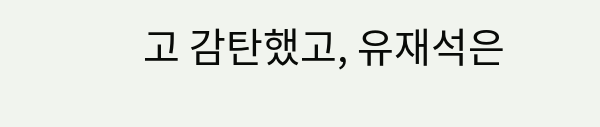고 감탄했고, 유재석은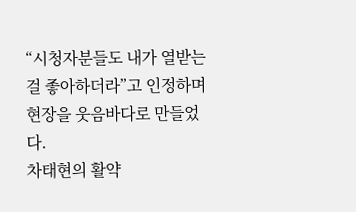“시청자분들도 내가 열받는 걸 좋아하더라”고 인정하며 현장을 웃음바다로 만들었다.
차태현의 활약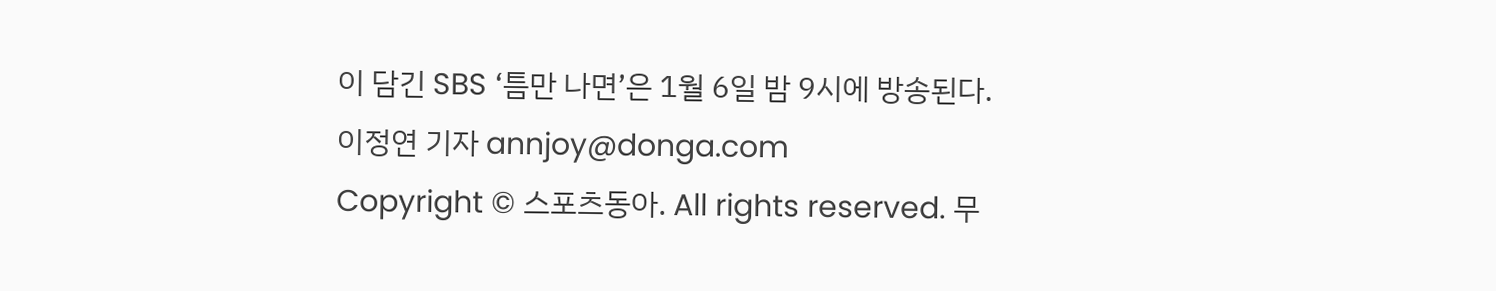이 담긴 SBS ‘틈만 나면’은 1월 6일 밤 9시에 방송된다.
이정연 기자 annjoy@donga.com
Copyright © 스포츠동아. All rights reserved. 무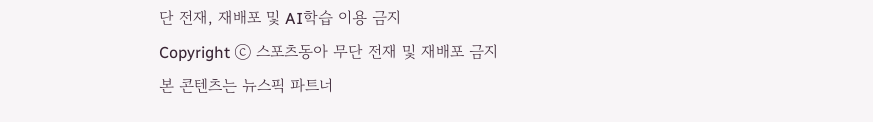단 전재, 재배포 및 AI학습 이용 금지
Copyright ⓒ 스포츠동아 무단 전재 및 재배포 금지
본 콘텐츠는 뉴스픽 파트너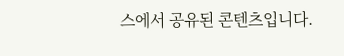스에서 공유된 콘텐츠입니다.